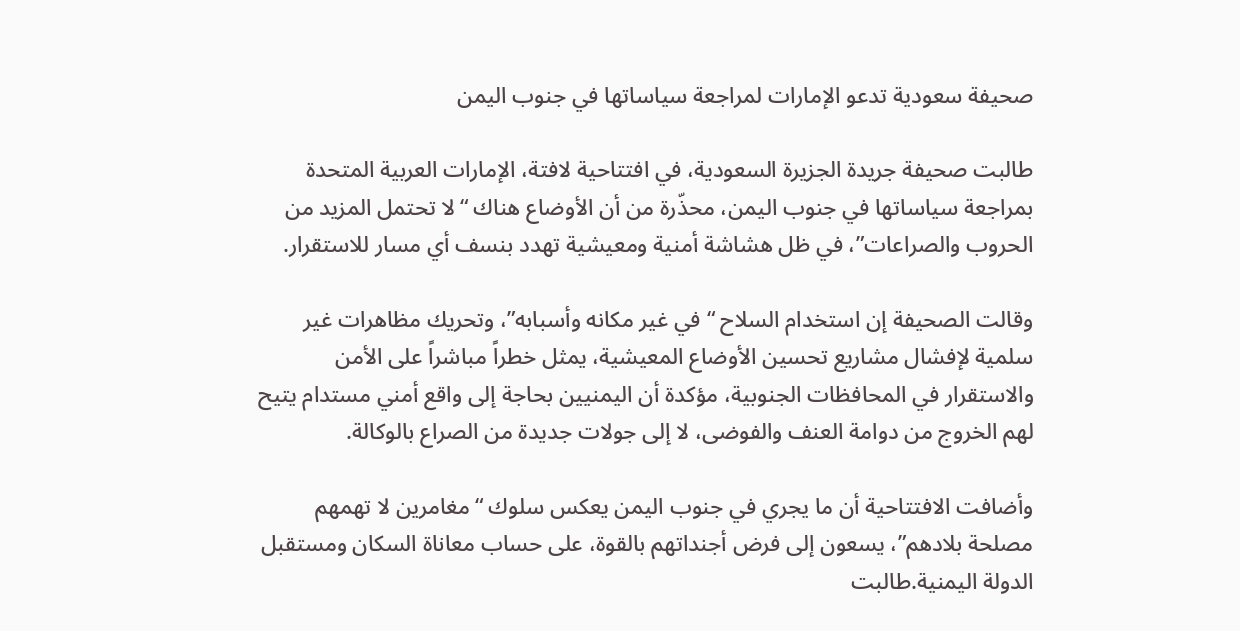صحيفة سعودية تدعو الإمارات لمراجعة سياساتها في جنوب اليمن

طالبت صحيفة جريدة الجزيرة السعودية، في افتتاحية لافتة، الإمارات العربية المتحدة بمراجعة سياساتها في جنوب اليمن، محذّرة من أن الأوضاع هناك “لا تحتمل المزيد من الحروب والصراعات”، في ظل هشاشة أمنية ومعيشية تهدد بنسف أي مسار للاستقرار.

وقالت الصحيفة إن استخدام السلاح “في غير مكانه وأسبابه”، وتحريك مظاهرات غير سلمية لإفشال مشاريع تحسين الأوضاع المعيشية، يمثل خطراً مباشراً على الأمن والاستقرار في المحافظات الجنوبية، مؤكدة أن اليمنيين بحاجة إلى واقع أمني مستدام يتيح لهم الخروج من دوامة العنف والفوضى، لا إلى جولات جديدة من الصراع بالوكالة.

وأضافت الافتتاحية أن ما يجري في جنوب اليمن يعكس سلوك “مغامرين لا تهمهم مصلحة بلادهم”، يسعون إلى فرض أجنداتهم بالقوة، على حساب معاناة السكان ومستقبل الدولة اليمنية.طالبت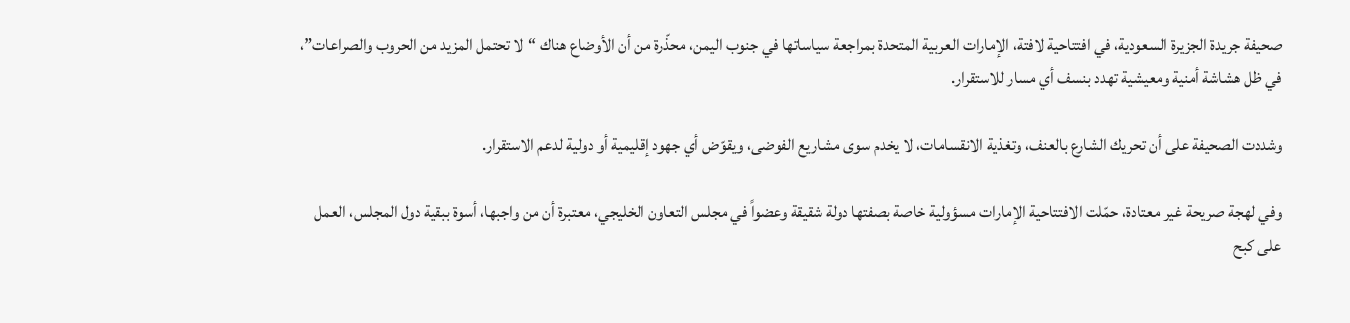صحيفة جريدة الجزيرة السعودية، في افتتاحية لافتة، الإمارات العربية المتحدة بمراجعة سياساتها في جنوب اليمن، محذّرة من أن الأوضاع هناك “لا تحتمل المزيد من الحروب والصراعات”، في ظل هشاشة أمنية ومعيشية تهدد بنسف أي مسار للاستقرار.

وشددت الصحيفة على أن تحريك الشارع بالعنف، وتغذية الانقسامات، لا يخدم سوى مشاريع الفوضى، ويقوّض أي جهود إقليمية أو دولية لدعم الاستقرار.

وفي لهجة صريحة غير معتادة، حمّلت الافتتاحية الإمارات مسؤولية خاصة بصفتها دولة شقيقة وعضواً في مجلس التعاون الخليجي، معتبرة أن من واجبها، أسوة ببقية دول المجلس، العمل على كبح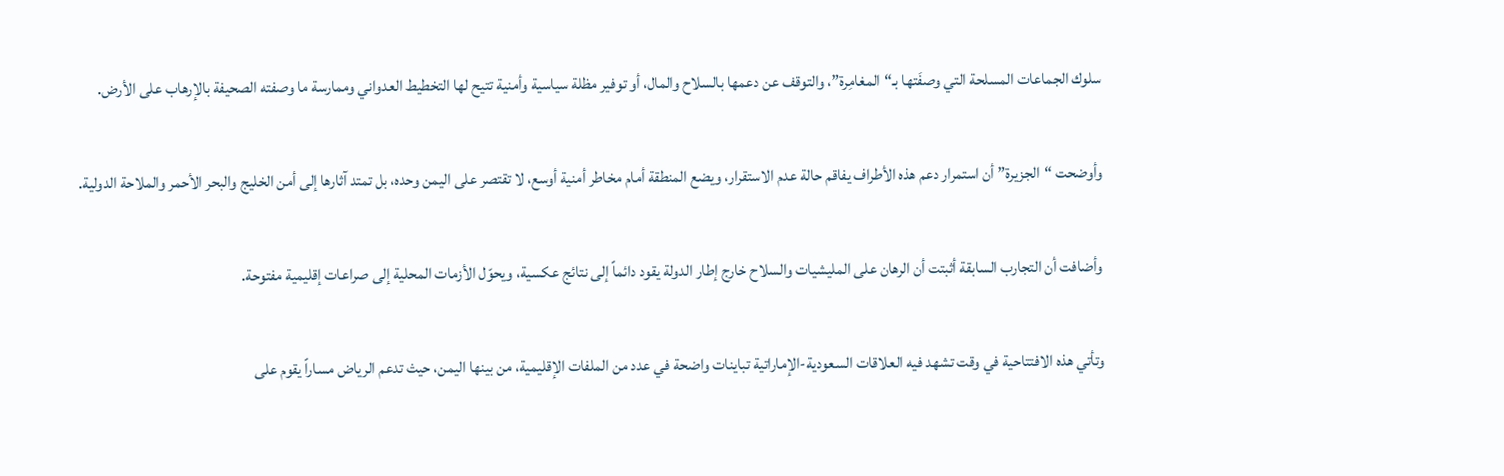سلوك الجماعات المسلحة التي وصفَتها بـ“المغامِرة”، والتوقف عن دعمها بالسلاح والمال، أو توفير مظلة سياسية وأمنية تتيح لها التخطيط العدواني وممارسة ما وصفته الصحيفة بالإرهاب على الأرض.

وأوضحت “الجزيرة” أن استمرار دعم هذه الأطراف يفاقم حالة عدم الاستقرار، ويضع المنطقة أمام مخاطر أمنية أوسع، لا تقتصر على اليمن وحده، بل تمتد آثارها إلى أمن الخليج والبحر الأحمر والملاحة الدولية.

وأضافت أن التجارب السابقة أثبتت أن الرهان على المليشيات والسلاح خارج إطار الدولة يقود دائماً إلى نتائج عكسية، ويحوّل الأزمات المحلية إلى صراعات إقليمية مفتوحة.

وتأتي هذه الافتتاحية في وقت تشهد فيه العلاقات السعودية-الإماراتية تباينات واضحة في عدد من الملفات الإقليمية، من بينها اليمن، حيث تدعم الرياض مساراً يقوم على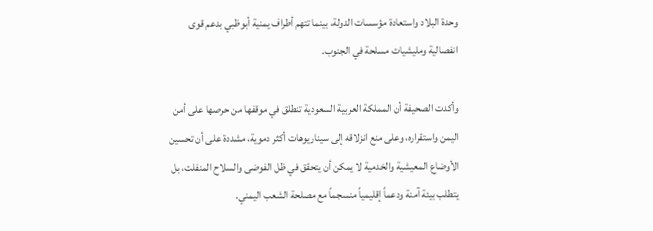وحدة البلاد واستعادة مؤسسات الدولة، بينما تتهم أطراف يمنية أبوظبي بدعم قوى انفصالية ومليشيات مسلحة في الجنوب.

وأكدت الصحيفة أن المملكة العربية السعودية تنطلق في موقفها من حرصها على أمن اليمن واستقراره، وعلى منع انزلاقه إلى سيناريوهات أكثر دموية، مشددة على أن تحسين الأوضاع المعيشية والخدمية لا يمكن أن يتحقق في ظل الفوضى والسلاح المنفلت، بل يتطلب بيئة آمنة ودعماً إقليمياً منسجماً مع مصلحة الشعب اليمني.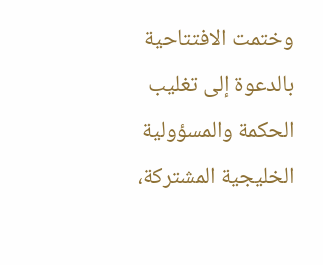وختمت الافتتاحية بالدعوة إلى تغليب الحكمة والمسؤولية الخليجية المشتركة،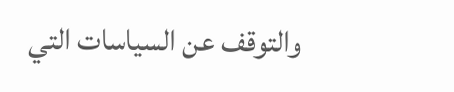والتوقف عن السياسات التي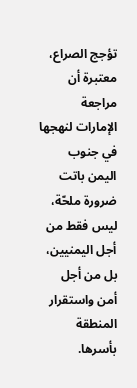تؤجج الصراع، معتبرة أن مراجعة الإمارات لنهجها في جنوب اليمن باتت ضرورة ملحّة، ليس فقط من أجل اليمنيين، بل من أجل أمن واستقرار المنطقة بأسرها.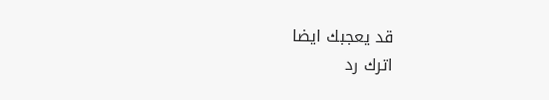قد يعجبك ايضا
اترك رد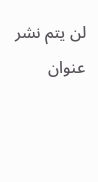لن يتم نشر عنوان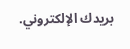بريدك الإلكتروني.